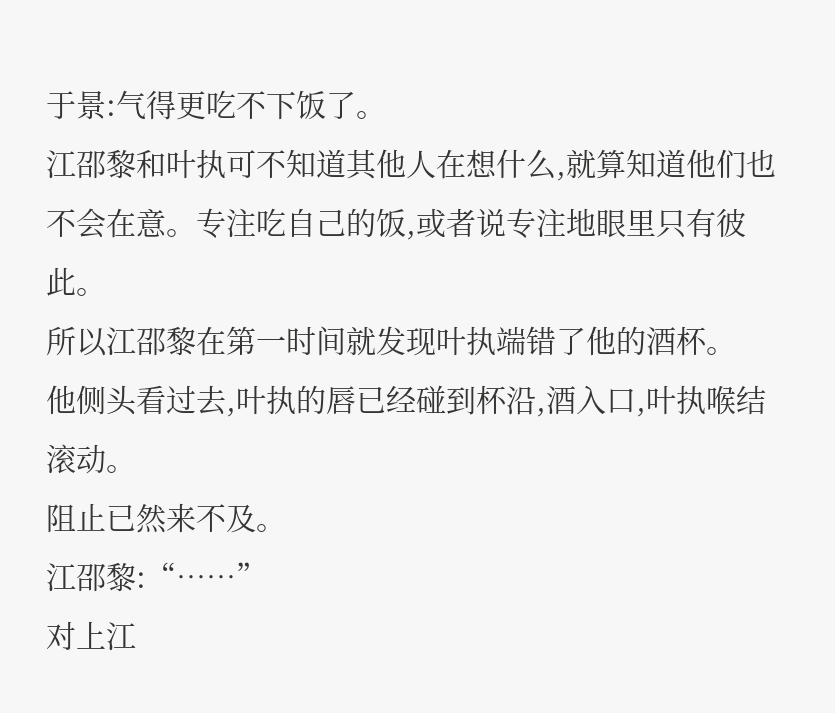于景:气得更吃不下饭了。
江邵黎和叶执可不知道其他人在想什么,就算知道他们也不会在意。专注吃自己的饭,或者说专注地眼里只有彼此。
所以江邵黎在第一时间就发现叶执端错了他的酒杯。
他侧头看过去,叶执的唇已经碰到杯沿,酒入口,叶执喉结滚动。
阻止已然来不及。
江邵黎:“……”
对上江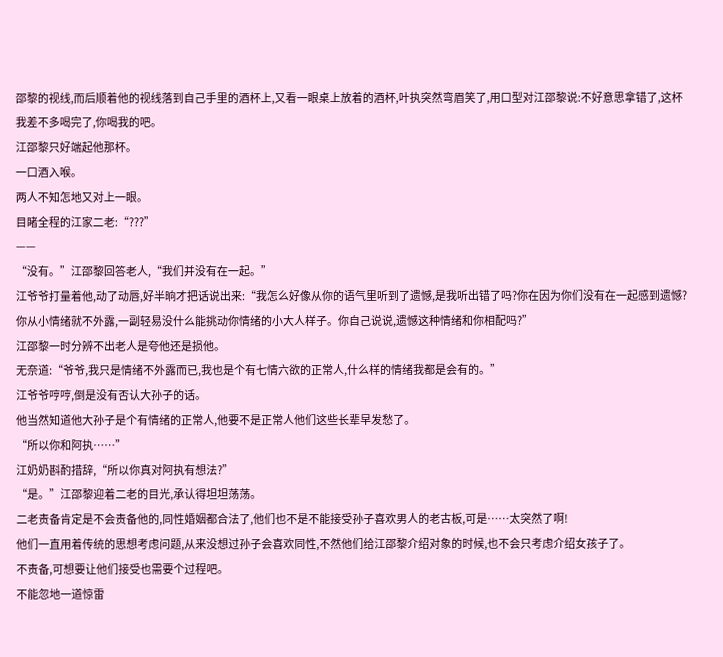邵黎的视线,而后顺着他的视线落到自己手里的酒杯上,又看一眼桌上放着的酒杯,叶执突然弯眉笑了,用口型对江邵黎说:不好意思拿错了,这杯我差不多喝完了,你喝我的吧。
江邵黎只好端起他那杯。
一口酒入喉。
两人不知怎地又对上一眼。
目睹全程的江家二老:“???”
——
“没有。”江邵黎回答老人,“我们并没有在一起。”
江爷爷打量着他,动了动唇,好半晌才把话说出来:“我怎么好像从你的语气里听到了遗憾,是我听出错了吗?你在因为你们没有在一起感到遗憾?你从小情绪就不外露,一副轻易没什么能挑动你情绪的小大人样子。你自己说说,遗憾这种情绪和你相配吗?”
江邵黎一时分辨不出老人是夸他还是损他。
无奈道:“爷爷,我只是情绪不外露而已,我也是个有七情六欲的正常人,什么样的情绪我都是会有的。”
江爷爷哼哼,倒是没有否认大孙子的话。
他当然知道他大孙子是个有情绪的正常人,他要不是正常人他们这些长辈早发愁了。
“所以你和阿执……”
江奶奶斟酌措辞,“所以你真对阿执有想法?”
“是。”江邵黎迎着二老的目光,承认得坦坦荡荡。
二老责备肯定是不会责备他的,同性婚姻都合法了,他们也不是不能接受孙子喜欢男人的老古板,可是……太突然了啊!
他们一直用着传统的思想考虑问题,从来没想过孙子会喜欢同性,不然他们给江邵黎介绍对象的时候,也不会只考虑介绍女孩子了。
不责备,可想要让他们接受也需要个过程吧。
不能忽地一道惊雷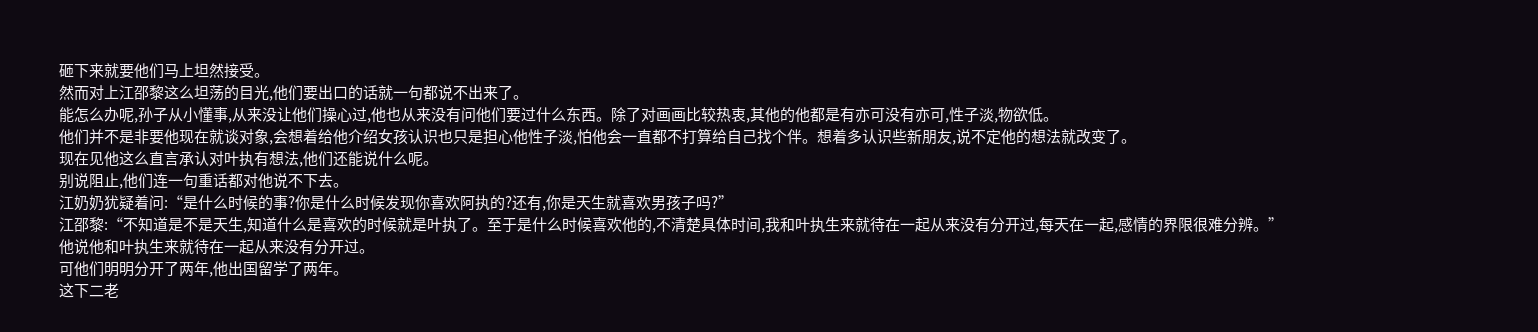砸下来就要他们马上坦然接受。
然而对上江邵黎这么坦荡的目光,他们要出口的话就一句都说不出来了。
能怎么办呢,孙子从小懂事,从来没让他们操心过,他也从来没有问他们要过什么东西。除了对画画比较热衷,其他的他都是有亦可没有亦可,性子淡,物欲低。
他们并不是非要他现在就谈对象,会想着给他介绍女孩认识也只是担心他性子淡,怕他会一直都不打算给自己找个伴。想着多认识些新朋友,说不定他的想法就改变了。
现在见他这么直言承认对叶执有想法,他们还能说什么呢。
别说阻止,他们连一句重话都对他说不下去。
江奶奶犹疑着问:“是什么时候的事?你是什么时候发现你喜欢阿执的?还有,你是天生就喜欢男孩子吗?”
江邵黎:“不知道是不是天生,知道什么是喜欢的时候就是叶执了。至于是什么时候喜欢他的,不清楚具体时间,我和叶执生来就待在一起从来没有分开过,每天在一起,感情的界限很难分辨。”
他说他和叶执生来就待在一起从来没有分开过。
可他们明明分开了两年,他出国留学了两年。
这下二老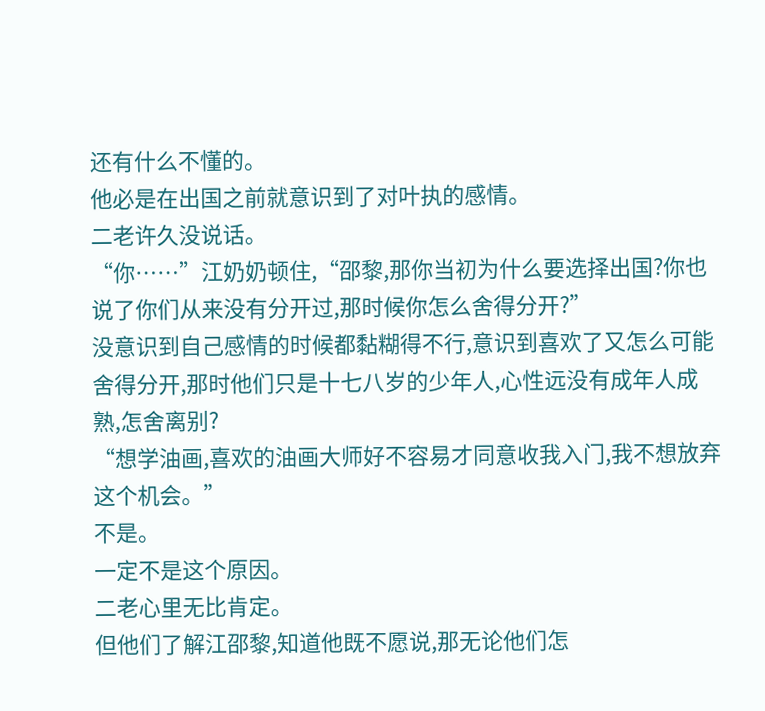还有什么不懂的。
他必是在出国之前就意识到了对叶执的感情。
二老许久没说话。
“你……”江奶奶顿住,“邵黎,那你当初为什么要选择出国?你也说了你们从来没有分开过,那时候你怎么舍得分开?”
没意识到自己感情的时候都黏糊得不行,意识到喜欢了又怎么可能舍得分开,那时他们只是十七八岁的少年人,心性远没有成年人成熟,怎舍离别?
“想学油画,喜欢的油画大师好不容易才同意收我入门,我不想放弃这个机会。”
不是。
一定不是这个原因。
二老心里无比肯定。
但他们了解江邵黎,知道他既不愿说,那无论他们怎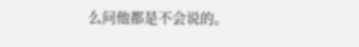么问他都是不会说的。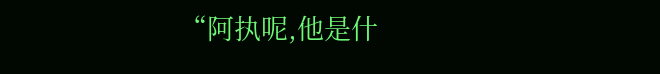“阿执呢,他是什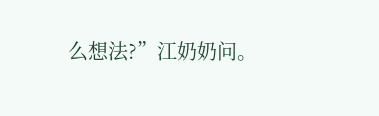么想法?”江奶奶问。